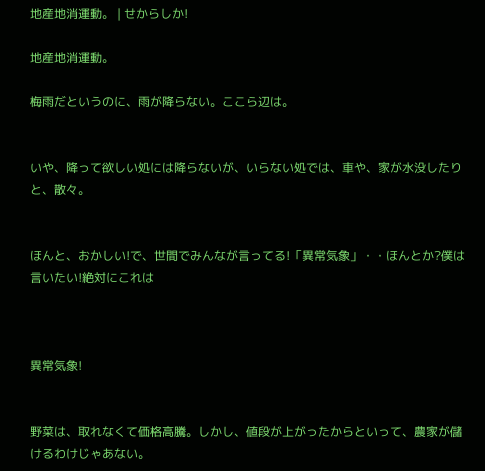地産地消運動。 | せからしか!

地産地消運動。

梅雨だというのに、雨が降らない。ここら辺は。


いや、降って欲しい処には降らないが、いらない処では、車や、家が水没したりと、散々。


ほんと、おかしい!で、世間でみんなが言ってる!「異常気象」・・ほんとか?僕は言いたい!絶対にこれは



異常気象!


野菜は、取れなくて価格高騰。しかし、値段が上がったからといって、農家が儲けるわけじゃあない。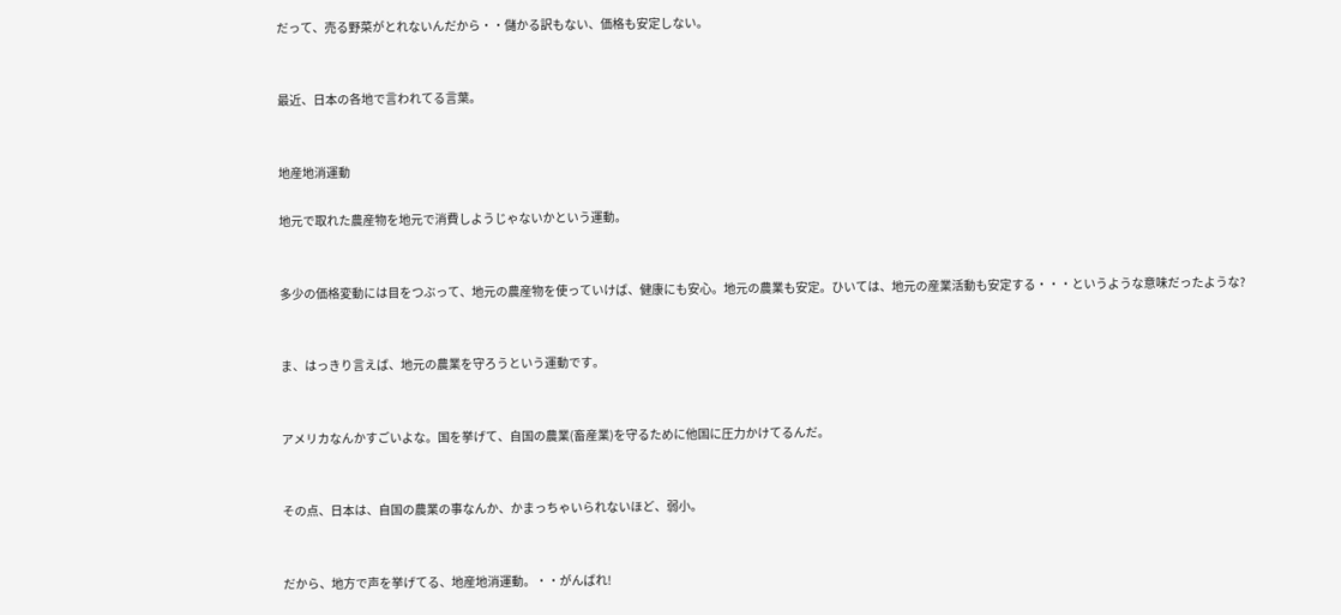だって、売る野菜がとれないんだから・・儲かる訳もない、価格も安定しない。


最近、日本の各地で言われてる言葉。


地産地消運動

地元で取れた農産物を地元で消費しようじゃないかという運動。


多少の価格変動には目をつぶって、地元の農産物を使っていけば、健康にも安心。地元の農業も安定。ひいては、地元の産業活動も安定する・・・というような意味だったような?


ま、はっきり言えば、地元の農業を守ろうという運動です。


アメリカなんかすごいよな。国を挙げて、自国の農業(畜産業)を守るために他国に圧力かけてるんだ。


その点、日本は、自国の農業の事なんか、かまっちゃいられないほど、弱小。


だから、地方で声を挙げてる、地産地消運動。・・がんばれ!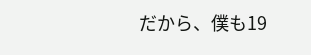だから、僕も19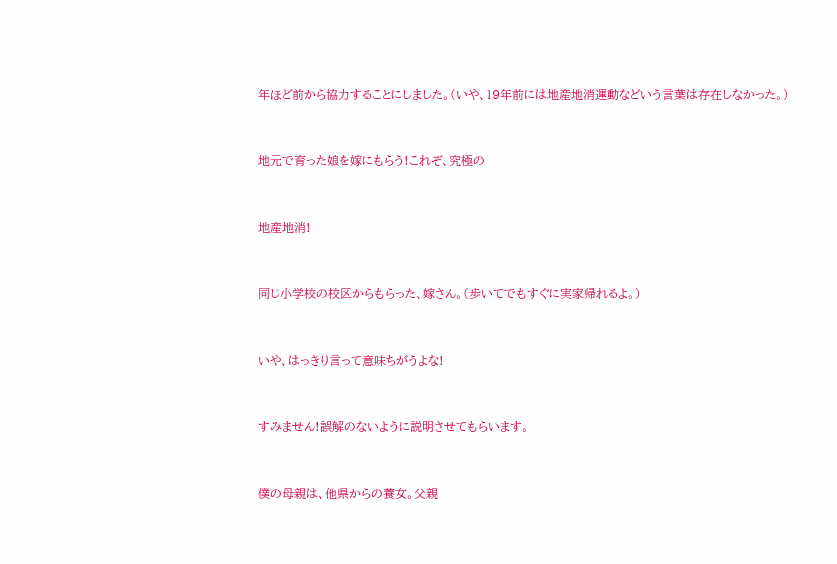年ほど前から協力することにしました。(いや、19年前には地産地消運動などいう言葉は存在しなかった。)


地元で育った娘を嫁にもらう!これぞ、究極の


地産地消!


同じ小学校の校区からもらった、嫁さん。(歩いてでもすぐに実家帰れるよ。)


いや、はっきり言って意味ちがうよな!


すみません!誤解のないように説明させてもらいます。


僕の母親は、他県からの養女。父親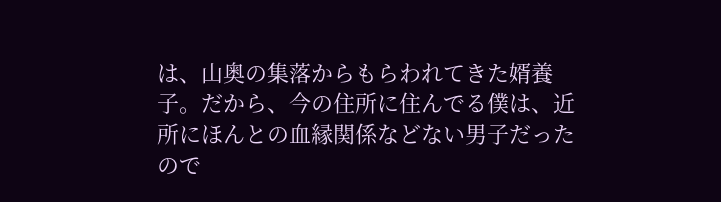は、山奥の集落からもらわれてきた婿養子。だから、今の住所に住んでる僕は、近所にほんとの血縁関係などない男子だったので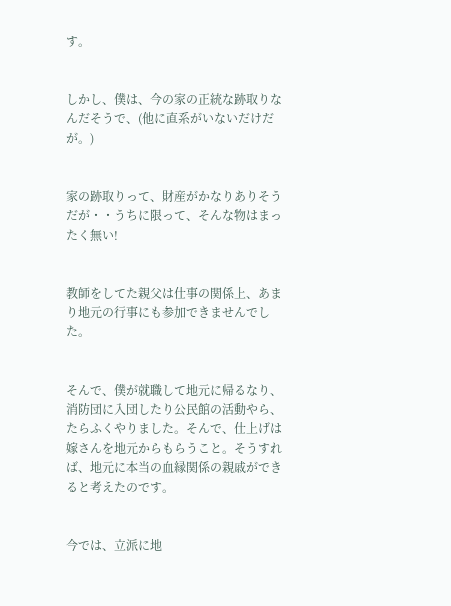す。


しかし、僕は、今の家の正統な跡取りなんだそうで、(他に直系がいないだけだが。)


家の跡取りって、財産がかなりありそうだが・・うちに限って、そんな物はまったく無い!


教師をしてた親父は仕事の関係上、あまり地元の行事にも参加できませんでした。


そんで、僕が就職して地元に帰るなり、消防団に入団したり公民館の活動やら、たらふくやりました。そんで、仕上げは嫁さんを地元からもらうこと。そうすれば、地元に本当の血縁関係の親戚ができると考えたのです。


今では、立派に地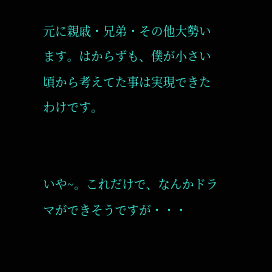元に親戚・兄弟・その他大勢います。はからずも、僕が小さい頃から考えてた事は実現できたわけです。


いや~。これだけで、なんかドラマができそうですが・・・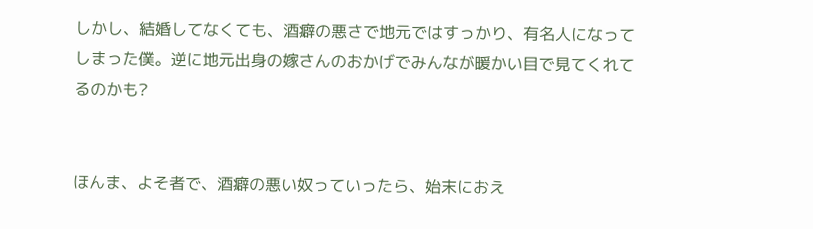しかし、結婚してなくても、酒癖の悪さで地元ではすっかり、有名人になってしまった僕。逆に地元出身の嫁さんのおかげでみんなが暖かい目で見てくれてるのかも?


ほんま、よそ者で、酒癖の悪い奴っていったら、始末におえ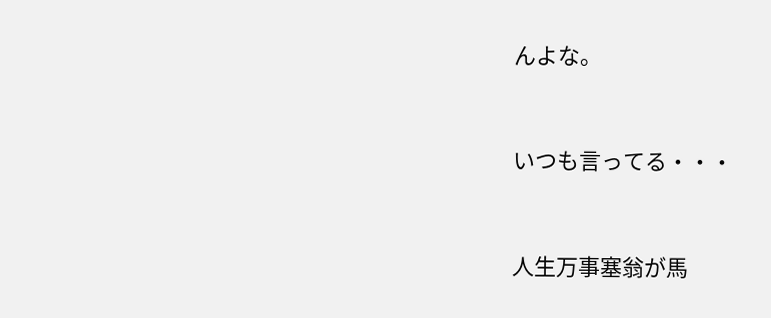んよな。


いつも言ってる・・・


人生万事塞翁が馬